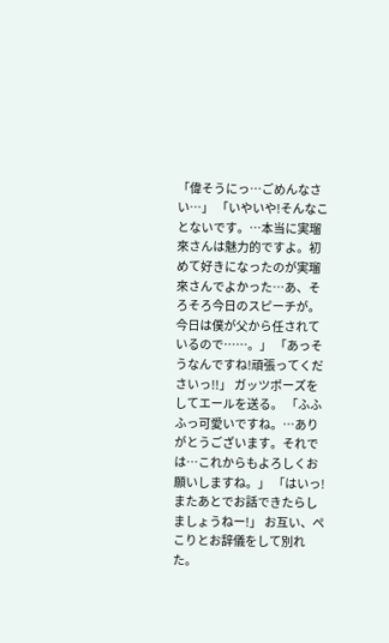「偉そうにっ…ごめんなさい…」 「いやいや!そんなことないです。…本当に実瑠來さんは魅力的ですよ。初めて好きになったのが実瑠來さんでよかった…あ、そろそろ今日のスピーチが。今日は僕が父から任されているので……。」 「あっそうなんですね!頑張ってくださいっ!!」 ガッツポーズをしてエールを送る。 「ふふふっ可愛いですね。…ありがとうございます。それでは…これからもよろしくお願いしますね。」 「はいっ!またあとでお話できたらしましょうねー!」 お互い、ぺこりとお辞儀をして別れた。